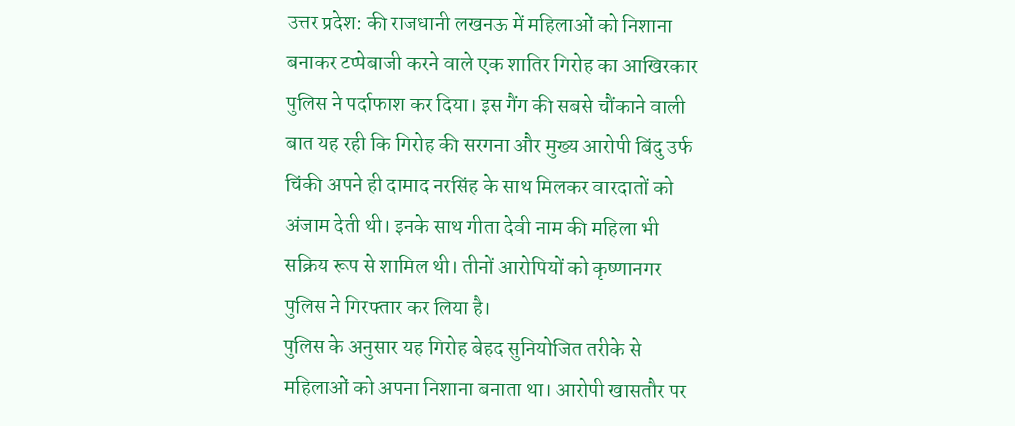उत्तर प्रदेश: की राजधानी लखनऊ में महिलाओं को निशाना बनाकर टप्पेबाजी करने वाले एक शातिर गिरोह का आखिरकार पुलिस ने पर्दाफाश कर दिया। इस गैंग की सबसे चौंकाने वाली बात यह रही कि गिरोह की सरगना और मुख्य आरोपी बिंदु उर्फ चिंकी अपने ही दामाद नरसिंह के साथ मिलकर वारदातों को अंजाम देती थी। इनके साथ गीता देवी नाम की महिला भी सक्रिय रूप से शामिल थी। तीनों आरोपियों को कृष्णानगर पुलिस ने गिरफ्तार कर लिया है।
पुलिस के अनुसार यह गिरोह बेहद सुनियोजित तरीके से महिलाओं को अपना निशाना बनाता था। आरोपी खासतौर पर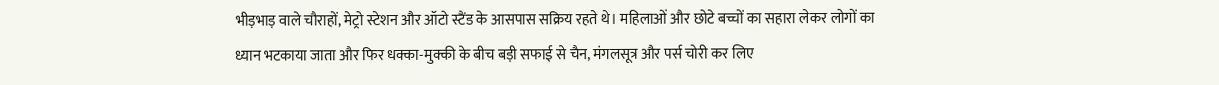भीड़भाड़ वाले चौराहों, मेट्रो स्टेशन और ऑटो स्टैंड के आसपास सक्रिय रहते थे। महिलाओं और छोटे बच्चों का सहारा लेकर लोगों का ध्यान भटकाया जाता और फिर धक्का-मुक्की के बीच बड़ी सफाई से चैन, मंगलसूत्र और पर्स चोरी कर लिए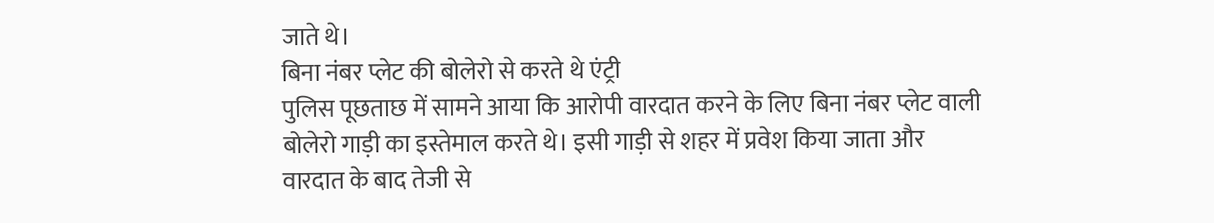जाते थे।
बिना नंबर प्लेट की बोलेरो से करते थे एंट्री
पुलिस पूछताछ में सामने आया कि आरोपी वारदात करने के लिए बिना नंबर प्लेट वाली बोलेरो गाड़ी का इस्तेमाल करते थे। इसी गाड़ी से शहर में प्रवेश किया जाता और वारदात के बाद तेजी से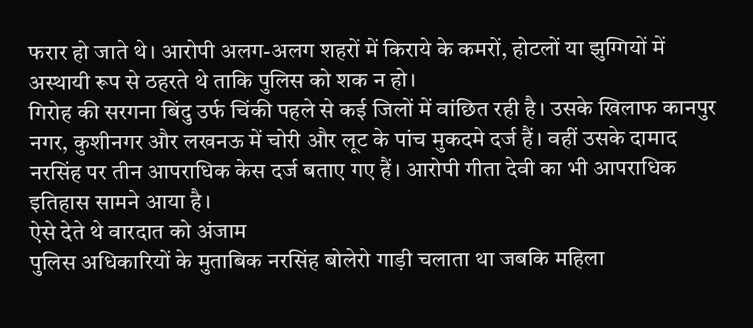फरार हो जाते थे। आरोपी अलग-अलग शहरों में किराये के कमरों, होटलों या झुग्गियों में अस्थायी रूप से ठहरते थे ताकि पुलिस को शक न हो।
गिरोह की सरगना बिंदु उर्फ चिंकी पहले से कई जिलों में वांछित रही है। उसके खिलाफ कानपुर नगर, कुशीनगर और लखनऊ में चोरी और लूट के पांच मुकदमे दर्ज हैं। वहीं उसके दामाद नरसिंह पर तीन आपराधिक केस दर्ज बताए गए हैं। आरोपी गीता देवी का भी आपराधिक इतिहास सामने आया है।
ऐसे देते थे वारदात को अंजाम
पुलिस अधिकारियों के मुताबिक नरसिंह बोलेरो गाड़ी चलाता था जबकि महिला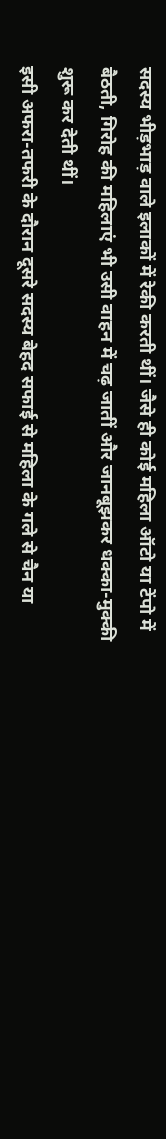सदस्य भीड़भाड़ वाले इलाकों में रेकी करती थीं। जैसे ही कोई महिला ऑटो या टेंपो में बैठती, गिरोह की महिलाएं भी उसी वाहन में चढ़ जातीं और जानबूझकर धक्का-मुक्की शुरू कर देती थीं।
इसी अफरा-तफरी के दौरान दूसरे सदस्य बेहद सफाई से महिला के गले से चैन या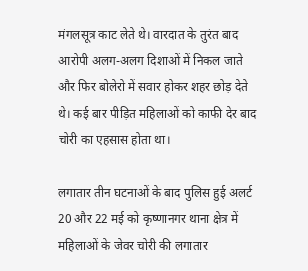मंगलसूत्र काट लेते थे। वारदात के तुरंत बाद आरोपी अलग-अलग दिशाओं में निकल जाते और फिर बोलेरो में सवार होकर शहर छोड़ देते थे। कई बार पीड़ित महिलाओं को काफी देर बाद चोरी का एहसास होता था।

लगातार तीन घटनाओं के बाद पुलिस हुई अलर्ट
20 और 22 मई को कृष्णानगर थाना क्षेत्र में महिलाओं के जेवर चोरी की लगातार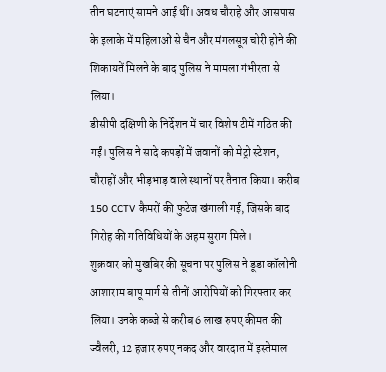तीन घटनाएं सामने आई थीं। अवध चौराहे और आसपास के इलाके में महिलाओं से चैन और मंगलसूत्र चोरी होने की शिकायतें मिलने के बाद पुलिस ने मामला गंभीरता से लिया।
डीसीपी दक्षिणी के निर्देशन में चार विशेष टीमें गठित की गईं। पुलिस ने सादे कपड़ों में जवानों को मेट्रो स्टेशन, चौराहों और भीड़भाड़ वाले स्थानों पर तैनात किया। करीब 150 CCTV कैमरों की फुटेज खंगाली गई, जिसके बाद गिरोह की गतिविधियों के अहम सुराग मिले।
शुक्रवार को मुखबिर की सूचना पर पुलिस ने डूडा कॉलोनी आशाराम बापू मार्ग से तीनों आरोपियों को गिरफ्तार कर लिया। उनके कब्जे से करीब 6 लाख रुपए कीमत की ज्वैलरी, 12 हजार रुपए नकद और वारदात में इस्तेमाल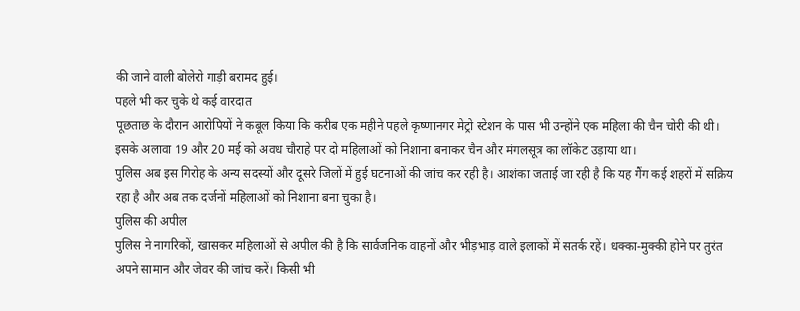की जाने वाली बोलेरो गाड़ी बरामद हुई।
पहले भी कर चुके थे कई वारदात
पूछताछ के दौरान आरोपियों ने कबूल किया कि करीब एक महीने पहले कृष्णानगर मेट्रो स्टेशन के पास भी उन्होंने एक महिला की चैन चोरी की थी। इसके अलावा 19 और 20 मई को अवध चौराहे पर दो महिलाओं को निशाना बनाकर चैन और मंगलसूत्र का लॉकेट उड़ाया था।
पुलिस अब इस गिरोह के अन्य सदस्यों और दूसरे जिलों में हुई घटनाओं की जांच कर रही है। आशंका जताई जा रही है कि यह गैंग कई शहरों में सक्रिय रहा है और अब तक दर्जनों महिलाओं को निशाना बना चुका है।
पुलिस की अपील
पुलिस ने नागरिकों, खासकर महिलाओं से अपील की है कि सार्वजनिक वाहनों और भीड़भाड़ वाले इलाकों में सतर्क रहें। धक्का-मुक्की होने पर तुरंत अपने सामान और जेवर की जांच करें। किसी भी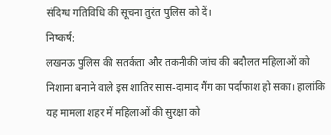संदिग्ध गतिविधि की सूचना तुरंत पुलिस को दें।
निष्कर्ष:
लखनऊ पुलिस की सतर्कता और तकनीकी जांच की बदौलत महिलाओं को निशाना बनाने वाले इस शातिर सास-दामाद गैंग का पर्दाफाश हो सका। हालांकि यह मामला शहर में महिलाओं की सुरक्षा को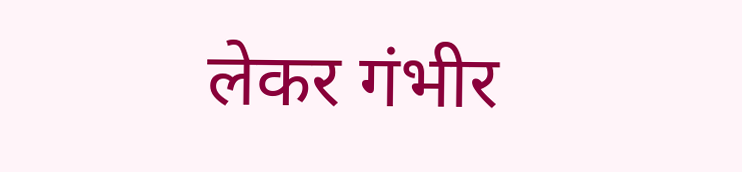लेकर गंभीर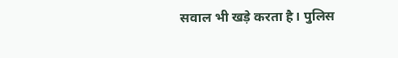सवाल भी खड़े करता है। पुलिस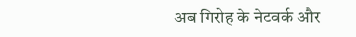अब गिरोह के नेटवर्क और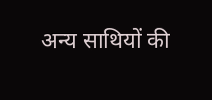अन्य साथियों की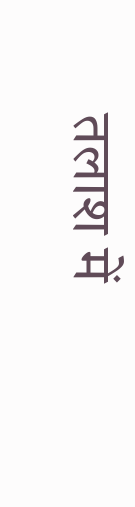तलाश में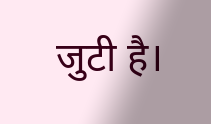जुटी है।